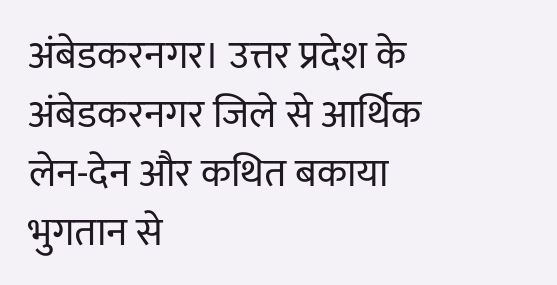अंबेडकरनगर। उत्तर प्रदेश के अंबेडकरनगर जिले से आर्थिक लेन-देन और कथित बकाया भुगतान से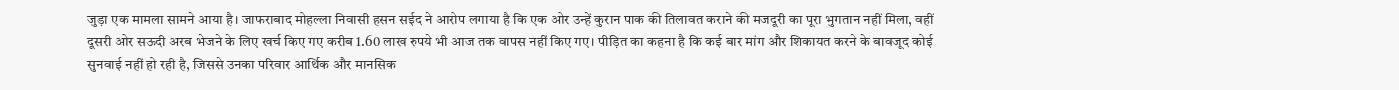जुड़ा एक मामला सामने आया है। जाफराबाद मोहल्ला निवासी हसन सईद ने आरोप लगाया है कि एक ओर उन्हें कुरान पाक की तिलावत कराने की मजदूरी का पूरा भुगतान नहीं मिला, वहीं दूसरी ओर सऊदी अरब भेजने के लिए खर्च किए गए करीब 1.60 लाख रुपये भी आज तक वापस नहीं किए गए। पीड़ित का कहना है कि कई बार मांग और शिकायत करने के बावजूद कोई सुनवाई नहीं हो रही है, जिससे उनका परिवार आर्थिक और मानसिक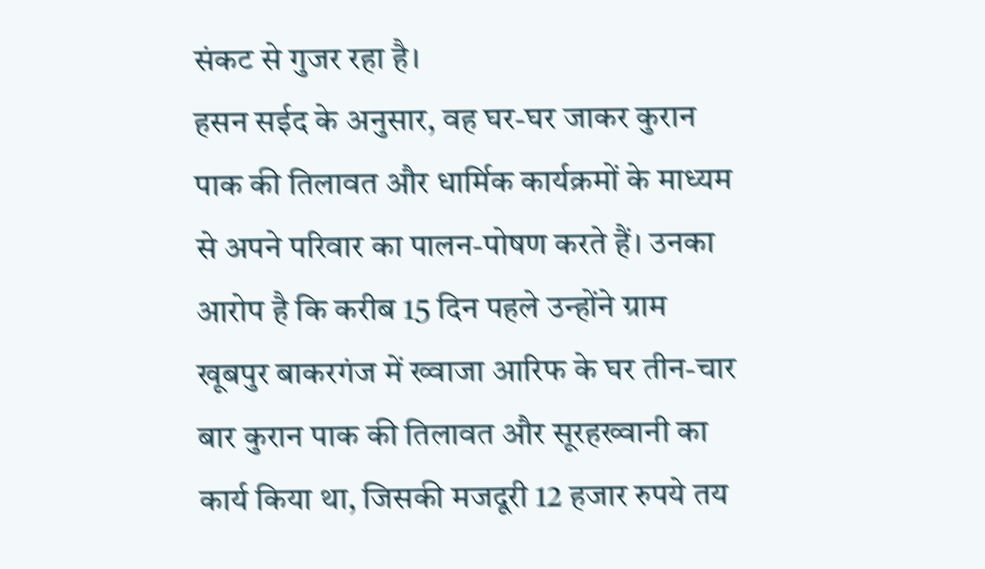संकट से गुजर रहा है।
हसन सईद के अनुसार, वह घर-घर जाकर कुरान पाक की तिलावत और धार्मिक कार्यक्रमों के माध्यम से अपने परिवार का पालन-पोषण करते हैं। उनका आरोप है कि करीब 15 दिन पहले उन्होंने ग्राम खूबपुर बाकरगंज में ख्वाजा आरिफ के घर तीन-चार बार कुरान पाक की तिलावत और सूरहख्वानी का कार्य किया था, जिसकी मजदूरी 12 हजार रुपये तय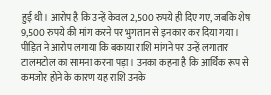हुई थी। आरोप है कि उन्हें केवल 2,500 रुपये ही दिए गए, जबकि शेष 9,500 रुपये की मांग करने पर भुगतान से इनकार कर दिया गया।
पीड़ित ने आरोप लगाया कि बकाया राशि मांगने पर उन्हें लगातार टालमटोल का सामना करना पड़ा। उनका कहना है कि आर्थिक रूप से कमजोर होने के कारण यह राशि उनके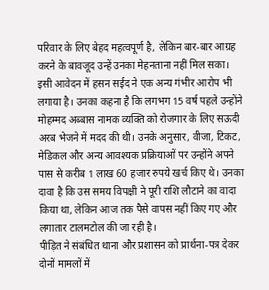परिवार के लिए बेहद महत्वपूर्ण है, लेकिन बार-बार आग्रह करने के बावजूद उन्हें उनका मेहनताना नहीं मिल सका।
इसी आवेदन में हसन सईद ने एक अन्य गंभीर आरोप भी लगाया है। उनका कहना है कि लगभग 15 वर्ष पहले उन्होंने मोहम्मद अब्बास नामक व्यक्ति को रोजगार के लिए सऊदी अरब भेजने में मदद की थी। उनके अनुसार, वीजा, टिकट, मेडिकल और अन्य आवश्यक प्रक्रियाओं पर उन्होंने अपने पास से करीब 1 लाख 60 हजार रुपये खर्च किए थे। उनका दावा है कि उस समय विपक्षी ने पूरी राशि लौटाने का वादा किया था, लेकिन आज तक पैसे वापस नहीं किए गए और लगातार टालमटोल की जा रही है।
पीड़ित ने संबंधित थाना और प्रशासन को प्रार्थना-पत्र देकर दोनों मामलों में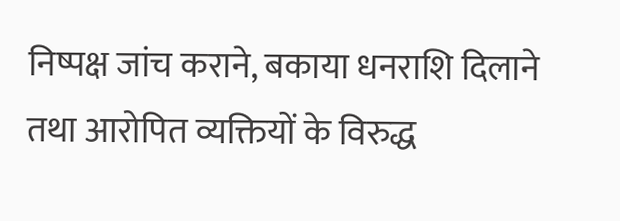निष्पक्ष जांच कराने, बकाया धनराशि दिलाने तथा आरोपित व्यक्तियों के विरुद्ध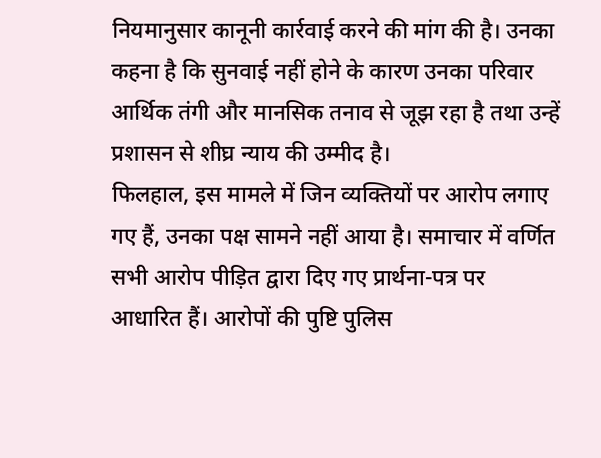नियमानुसार कानूनी कार्रवाई करने की मांग की है। उनका कहना है कि सुनवाई नहीं होने के कारण उनका परिवार आर्थिक तंगी और मानसिक तनाव से जूझ रहा है तथा उन्हें प्रशासन से शीघ्र न्याय की उम्मीद है।
फिलहाल, इस मामले में जिन व्यक्तियों पर आरोप लगाए गए हैं, उनका पक्ष सामने नहीं आया है। समाचार में वर्णित सभी आरोप पीड़ित द्वारा दिए गए प्रार्थना-पत्र पर आधारित हैं। आरोपों की पुष्टि पुलिस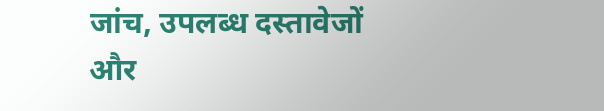जांच, उपलब्ध दस्तावेजों और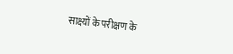साक्ष्यों के परीक्षण के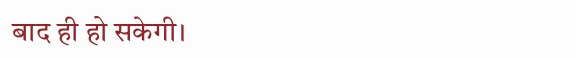बाद ही हो सकेगी।